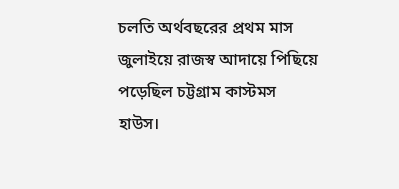চলতি অর্থবছরের প্রথম মাস জুলাইয়ে রাজস্ব আদায়ে পিছিয়ে পড়েছিল চট্টগ্রাম কাস্টমস হাউস।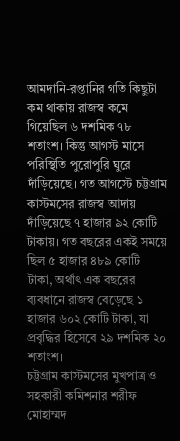আমদানি-রপ্তানির গতি কিছুটা কম থাকায় রাজস্ব কমে গিয়েছিল ৬ দশমিক ৭৮ শতাংশ। কিন্তু আগস্ট মাসে পরিস্থিতি পুরোপুরি ঘুরে দাঁড়িয়েছে। গত আগস্টে চট্টগ্রাম কাস্টমসের রাজস্ব আদায় দাঁড়িয়েছে ৭ হাজার ৯২ কোটি টাকায়। গত বছরের একই সময়ে ছিল ৫ হাজার ৪৮৯ কোটি টাকা, অর্থাৎ এক বছরের ব্যবধানে রাজস্ব বেড়েছে ১ হাজার ৬০২ কোটি টাকা, যা প্রবৃদ্ধির হিসেবে ২৯ দশমিক ২০ শতাংশ।
চট্টগ্রাম কাস্টমসের মুখপাত্র ও সহকারী কমিশনার শরীফ মোহাম্মদ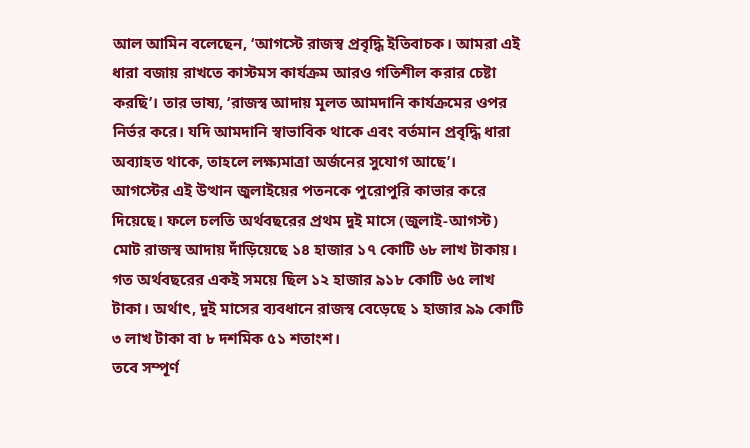আল আমিন বলেছেন, ‘আগস্টে রাজস্ব প্রবৃদ্ধি ইতিবাচক। আমরা এই ধারা বজায় রাখতে কাস্টমস কার্যক্রম আরও গতিশীল করার চেষ্টা করছি’। তার ভাষ্য, ‘রাজস্ব আদায় মূলত আমদানি কার্যক্রমের ওপর নির্ভর করে। যদি আমদানি স্বাভাবিক থাকে এবং বর্তমান প্রবৃদ্ধি ধারা অব্যাহত থাকে, তাহলে লক্ষ্যমাত্রা অর্জনের সুযোগ আছে’।
আগস্টের এই উত্থান জুলাইয়ের পতনকে পুরোপুরি কাভার করে দিয়েছে। ফলে চলতি অর্থবছরের প্রথম দুই মাসে (জুলাই-আগস্ট) মোট রাজস্ব আদায় দাঁড়িয়েছে ১৪ হাজার ১৭ কোটি ৬৮ লাখ টাকায়। গত অর্থবছরের একই সময়ে ছিল ১২ হাজার ৯১৮ কোটি ৬৫ লাখ টাকা। অর্থাৎ, দুই মাসের ব্যবধানে রাজস্ব বেড়েছে ১ হাজার ৯৯ কোটি ৩ লাখ টাকা বা ৮ দশমিক ৫১ শতাংশ।
তবে সম্পূর্ণ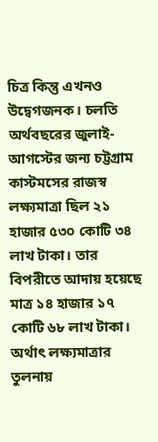চিত্র কিন্তু এখনও উদ্বেগজনক। চলতি অর্থবছরের জুলাই-আগস্টের জন্য চট্টগ্রাম কাস্টমসের রাজস্ব লক্ষ্যমাত্রা ছিল ২১ হাজার ৫৩০ কোটি ৩৪ লাখ টাকা। তার বিপরীতে আদায় হয়েছে মাত্র ১৪ হাজার ১৭ কোটি ৬৮ লাখ টাকা। অর্থাৎ লক্ষ্যমাত্রার তুলনায়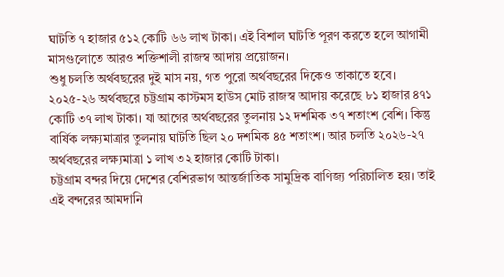ঘাটতি ৭ হাজার ৫১২ কোটি ৬৬ লাখ টাকা। এই বিশাল ঘাটতি পূরণ করতে হলে আগামী মাসগুলোতে আরও শক্তিশালী রাজস্ব আদায় প্রয়োজন।
শুধু চলতি অর্থবছরের দুই মাস নয়, গত পুরো অর্থবছরের দিকেও তাকাতে হবে। ২০২৫-২৬ অর্থবছরে চট্টগ্রাম কাস্টমস হাউস মোট রাজস্ব আদায় করেছে ৮১ হাজার ৪৭১ কোটি ৩৭ লাখ টাকা। যা আগের অর্থবছরের তুলনায় ১২ দশমিক ৩৭ শতাংশ বেশি। কিন্তু বার্ষিক লক্ষ্যমাত্রার তুলনায় ঘাটতি ছিল ২০ দশমিক ৪৫ শতাংশ। আর চলতি ২০২৬-২৭ অর্থবছরের লক্ষ্যমাত্রা ১ লাখ ৩২ হাজার কোটি টাকা।
চট্টগ্রাম বন্দর দিয়ে দেশের বেশিরভাগ আন্তর্জাতিক সামুদ্রিক বাণিজ্য পরিচালিত হয়। তাই এই বন্দরের আমদানি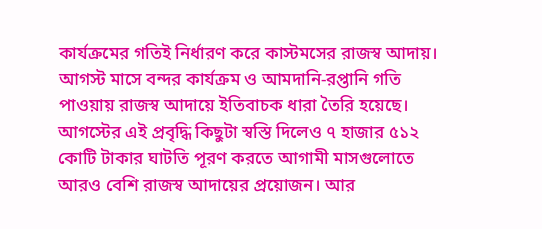কার্যক্রমের গতিই নির্ধারণ করে কাস্টমসের রাজস্ব আদায়। আগস্ট মাসে বন্দর কার্যক্রম ও আমদানি-রপ্তানি গতি পাওয়ায় রাজস্ব আদায়ে ইতিবাচক ধারা তৈরি হয়েছে। আগস্টের এই প্রবৃদ্ধি কিছুটা স্বস্তি দিলেও ৭ হাজার ৫১২ কোটি টাকার ঘাটতি পূরণ করতে আগামী মাসগুলোতে আরও বেশি রাজস্ব আদায়ের প্রয়োজন। আর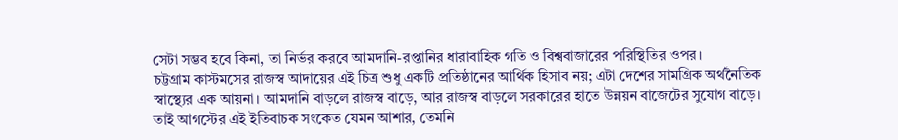সেটা সম্ভব হবে কিনা, তা নির্ভর করবে আমদানি-রপ্তানির ধারাবাহিক গতি ও বিশ্ববাজারের পরিস্থিতির ওপর।
চট্টগ্রাম কাস্টমসের রাজস্ব আদায়ের এই চিত্র শুধু একটি প্রতিষ্ঠানের আর্থিক হিসাব নয়; এটা দেশের সামগ্রিক অর্থনৈতিক স্বাস্থ্যের এক আয়না। আমদানি বাড়লে রাজস্ব বাড়ে, আর রাজস্ব বাড়লে সরকারের হাতে উন্নয়ন বাজেটের সুযোগ বাড়ে। তাই আগস্টের এই ইতিবাচক সংকেত যেমন আশার, তেমনি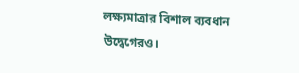লক্ষ্যমাত্রার বিশাল ব্যবধান উদ্বেগেরও।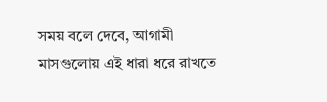সময় বলে দেবে, আগামী মাসগুলোয় এই ধারা ধরে রাখতে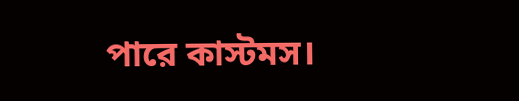পারে কাস্টমস।